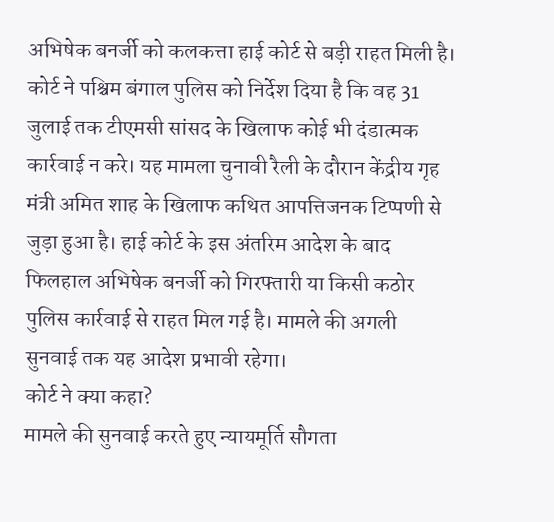अभिषेक बनर्जी को कलकत्ता हाई कोर्ट से बड़ी राहत मिली है। कोर्ट ने पश्चिम बंगाल पुलिस को निर्देश दिया है कि वह 31 जुलाई तक टीएमसी सांसद के खिलाफ कोई भी दंडात्मक कार्रवाई न करे। यह मामला चुनावी रैली के दौरान केंद्रीय गृह मंत्री अमित शाह के खिलाफ कथित आपत्तिजनक टिप्पणी से जुड़ा हुआ है। हाई कोर्ट के इस अंतरिम आदेश के बाद फिलहाल अभिषेक बनर्जी को गिरफ्तारी या किसी कठोर पुलिस कार्रवाई से राहत मिल गई है। मामले की अगली सुनवाई तक यह आदेश प्रभावी रहेगा।
कोर्ट ने क्या कहा?
मामले की सुनवाई करते हुए न्यायमूर्ति सौगता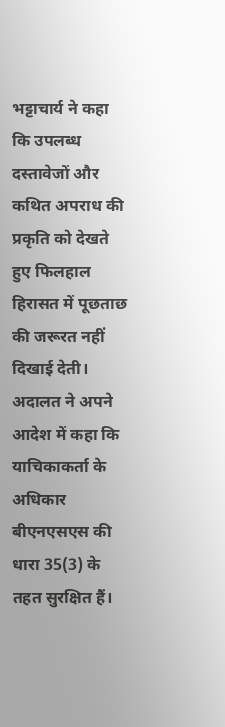भट्टाचार्य ने कहा कि उपलब्ध दस्तावेजों और कथित अपराध की प्रकृति को देखते हुए फिलहाल हिरासत में पूछताछ की जरूरत नहीं दिखाई देती। अदालत ने अपने आदेश में कहा कि याचिकाकर्ता के अधिकार बीएनएसएस की धारा 35(3) के तहत सुरक्षित हैं।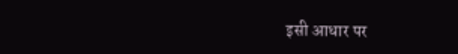इसी आधार पर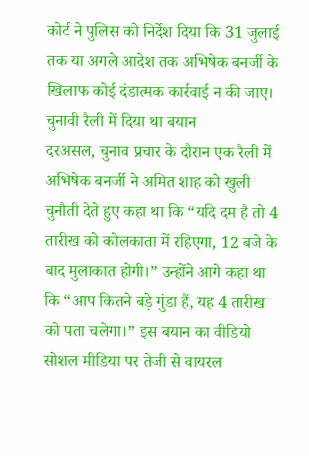कोर्ट ने पुलिस को निर्देश दिया कि 31 जुलाई तक या अगले आदेश तक अभिषेक बनर्जी के खिलाफ कोई दंडात्मक कार्रवाई न की जाए।
चुनावी रैली में दिया था बयान
दरअसल, चुनाव प्रचार के दौरान एक रैली में अभिषेक बनर्जी ने अमित शाह को खुली चुनौती देते हुए कहा था कि “यदि दम है तो 4 तारीख को कोलकाता में रहिएगा, 12 बजे के बाद मुलाकात होगी।” उन्होंने आगे कहा था कि “आप कितने बड़े गुंडा हैं, यह 4 तारीख को पता चलेगा।” इस बयान का वीडियो सोशल मीडिया पर तेजी से वायरल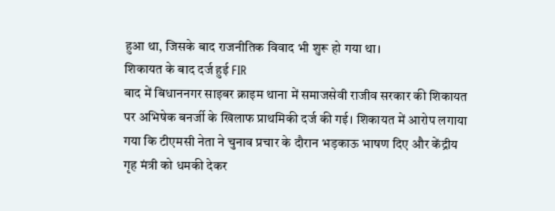हुआ था, जिसके बाद राजनीतिक विवाद भी शुरू हो गया था।
शिकायत के बाद दर्ज हुई FIR
बाद में बिधाननगर साइबर क्राइम थाना में समाजसेवी राजीव सरकार की शिकायत पर अभिषेक बनर्जी के खिलाफ प्राथमिकी दर्ज की गई। शिकायत में आरोप लगाया गया कि टीएमसी नेता ने चुनाव प्रचार के दौरान भड़काऊ भाषण दिए और केंद्रीय गृह मंत्री को धमकी देकर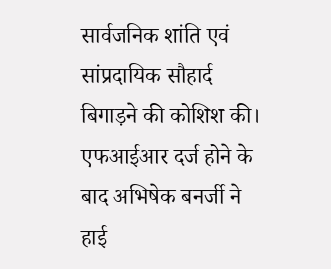सार्वजनिक शांति एवं सांप्रदायिक सौहार्द बिगाड़ने की कोशिश की। एफआईआर दर्ज होने के बाद अभिषेक बनर्जी ने हाई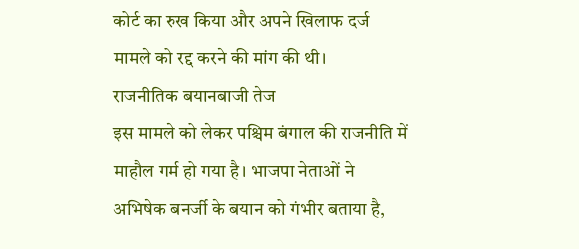कोर्ट का रुख किया और अपने खिलाफ दर्ज मामले को रद्द करने की मांग की थी।
राजनीतिक बयानबाजी तेज
इस मामले को लेकर पश्चिम बंगाल की राजनीति में माहौल गर्म हो गया है। भाजपा नेताओं ने अभिषेक बनर्जी के बयान को गंभीर बताया है,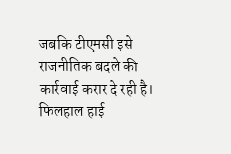जबकि टीएमसी इसे राजनीतिक बदले की कार्रवाई करार दे रही है। फिलहाल हाई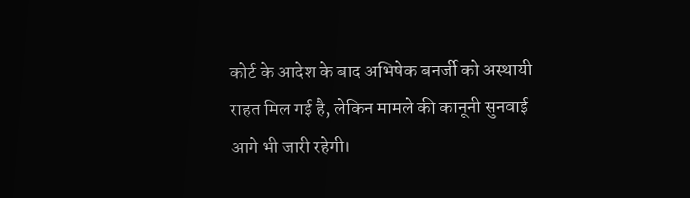कोर्ट के आदेश के बाद अभिषेक बनर्जी को अस्थायी राहत मिल गई है, लेकिन मामले की कानूनी सुनवाई आगे भी जारी रहेगी।